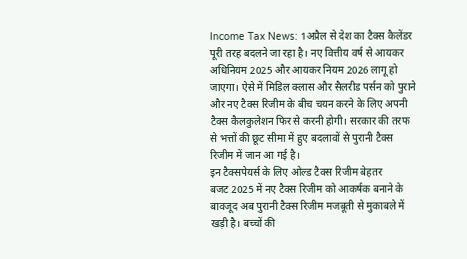Income Tax News: 1अप्रैल से देश का टैक्स कैलेंडर पूरी तरह बदलने जा रहा है। नए वित्तीय वर्ष से आयकर अधिनियम 2025 और आयकर नियम 2026 लागू हो जाएगा। ऐसे में मिडिल क्लास और सैलरीड पर्सन को पुराने और नए टैक्स रिजीम के बीच चयन करने के लिए अपनी टैक्स कैलकुलेशन फिर से करनी होगी। सरकार की तरफ से भत्तों की छूट सीमा में हुए बदलावों से पुरानी टैक्स रिजीम में जान आ गई है।
इन टैक्सपेयर्स के लिए ओल्ड टैक्स रिजीम बेहतर
बजट 2025 में नए टैक्स रिजीम को आकर्षक बनाने के बावजूद अब पुरानी टैक्स रिजीम मजबूती से मुकाबले में खड़ी है। बच्चों की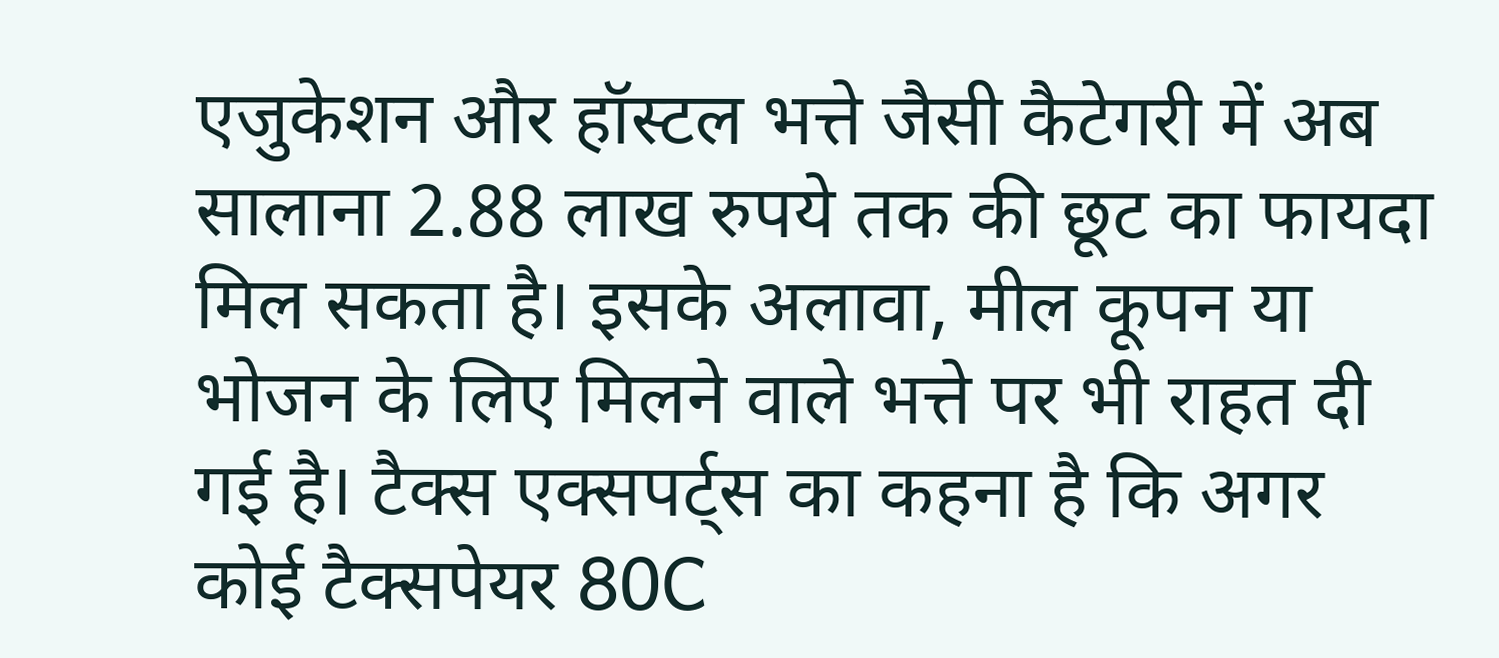एजुकेशन और हॉस्टल भत्ते जैसी कैटेगरी में अब सालाना 2.88 लाख रुपये तक की छूट का फायदा मिल सकता है। इसके अलावा, मील कूपन या भोजन के लिए मिलने वाले भत्ते पर भी राहत दी गई है। टैक्स एक्सपर्ट्स का कहना है कि अगर कोई टैक्सपेयर 80C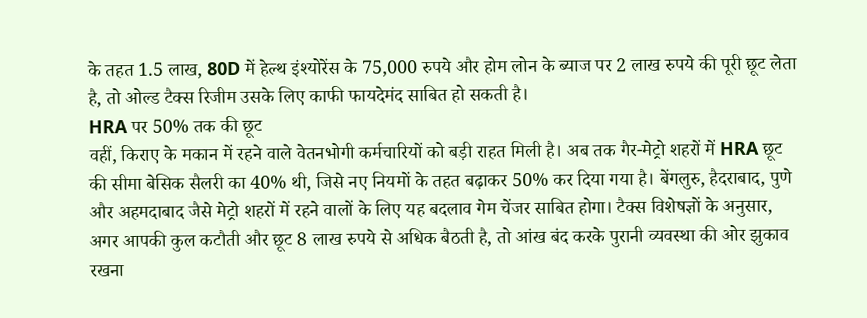के तहत 1.5 लाख, 80D में हेल्थ इंश्योरेंस के 75,000 रुपये और होम लोन के ब्याज पर 2 लाख रुपये की पूरी छूट लेता है, तो ओल्ड टैक्स रिजीम उसके लिए काफी फायदेमंद साबित हो सकती है।
HRA पर 50% तक की छूट
वहीं, किराए के मकान में रहने वाले वेतनभोगी कर्मचारियों को बड़ी राहत मिली है। अब तक गैर-मेट्रो शहरों में HRA छूट की सीमा बेसिक सैलरी का 40% थी, जिसे नए नियमों के तहत बढ़ाकर 50% कर दिया गया है। बेंगलुरु, हैदराबाद, पुणे और अहमदाबाद जैसे मेट्रो शहरों में रहने वालों के लिए यह बदलाव गेम चेंजर साबित होगा। टैक्स विशेषज्ञों के अनुसार, अगर आपकी कुल कटौती और छूट 8 लाख रुपये से अधिक बैठती है, तो आंख बंद करके पुरानी व्यवस्था की ओर झुकाव रखना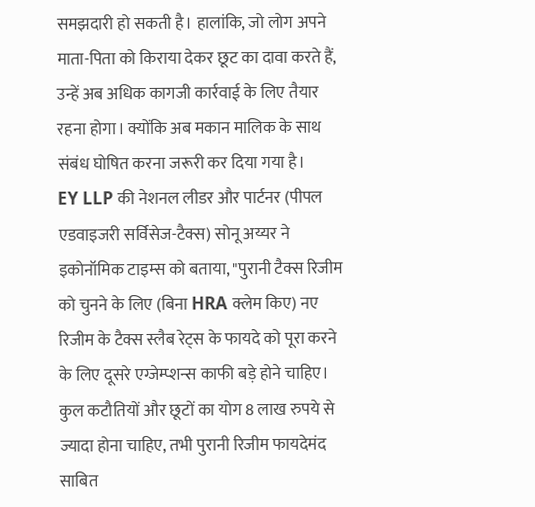समझदारी हो सकती है। हालांकि, जो लोग अपने माता-पिता को किराया देकर छूट का दावा करते हैं, उन्हें अब अधिक कागजी कार्रवाई के लिए तैयार रहना होगा। क्योंकि अब मकान मालिक के साथ संबंध घोषित करना जरूरी कर दिया गया है।
EY LLP की नेशनल लीडर और पार्टनर (पीपल एडवाइजरी सर्विसेज-टैक्स) सोनू अय्यर ने इकोनॉमिक टाइम्स को बताया, "पुरानी टैक्स रिजीम को चुनने के लिए (बिना HRA क्लेम किए) नए रिजीम के टैक्स स्लैब रेट्स के फायदे को पूरा करने के लिए दूसरे एग्जेम्प्शन्स काफी बड़े होने चाहिए। कुल कटौतियों और छूटों का योग 8 लाख रुपये से ज्यादा होना चाहिए, तभी पुरानी रिजीम फायदेमंद साबित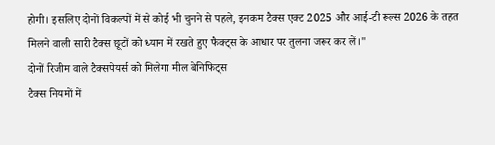होगी। इसलिए दोनों विकल्पों में से कोई भी चुनने से पहले, इनकम टैक्स एक्ट 2025 और आई-टी रूल्स 2026 के तहत मिलने वाली सारी टैक्स छूटों को ध्यान में रखते हुए फैक्ट्स के आधार पर तुलना जरूर कर लें।"
दोनों रिजीम वाले टैक्सपेयर्स को मिलेगा मील बेनिफिट्स
टैक्स नियमों में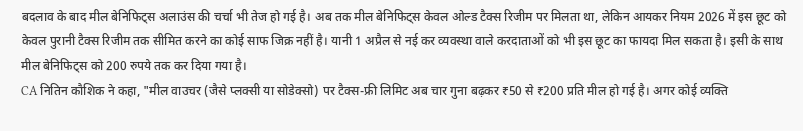बदलाव के बाद मील बेनिफिट्स अलाउंस की चर्चा भी तेज हो गई है। अब तक मील बेनिफिट्स केवल ओल्ड टैक्स रिजीम पर मिलता था, लेकिन आयकर नियम 2026 में इस छूट को केवल पुरानी टैक्स रिजीम तक सीमित करने का कोई साफ जिक्र नहीं है। यानी 1 अप्रैल से नई कर व्यवस्था वाले करदाताओं को भी इस छूट का फायदा मिल सकता है। इसी के साथ मील बेनिफिट्स को 200 रुपये तक कर दिया गया है।
CA नितिन कौशिक ने कहा, "मील वाउचर (जैसे प्लक्सी या सोडेक्सो) पर टैक्स-फ्री लिमिट अब चार गुना बढ़कर ₹50 से ₹200 प्रति मील हो गई है। अगर कोई व्यक्ति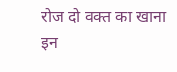रोज दो वक्त का खाना इन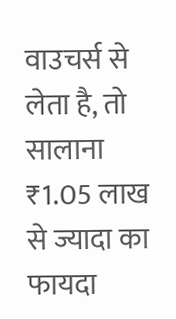वाउचर्स से लेता है, तो सालाना ₹1.05 लाख से ज्यादा का फायदा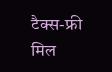टैक्स-फ्री मिल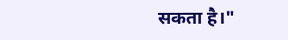सकता है।"